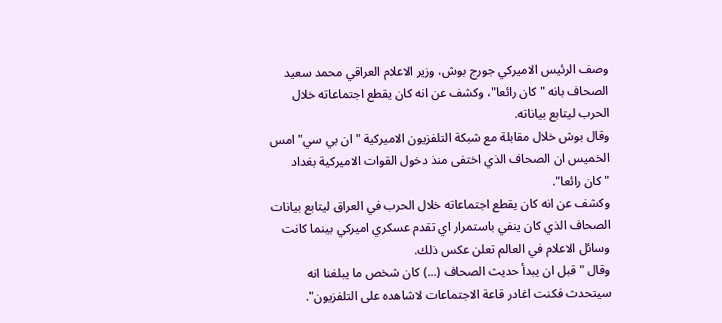وصف الرئيس الاميركي جورج بوش، وزير الاعلام العراقي محمد سعيد الصحاف بانه "كان رائعا"، وكشف عن انه كان يقطع اجتماعاته خلال الحرب ليتابع بياناته.
وقال بوش خلال مقابلة مع شبكة التلفزيون الاميركية "ان بي سي" امس الخميس ان الصحاف الذي اختفى منذ دخول القوات الاميركية بغداد "كان رائعا".
وكشف عن انه كان يقطع اجتماعاته خلال الحرب في العراق ليتابع بيانات الصحاف الذي كان ينفي باستمرار اي تقدم عسكري اميركي بينما كانت وسائل الاعلام في العالم تعلن عكس ذلك.
وقال "قبل ان يبدأ حديث الصحاف (...) كان شخص ما يبلغنا انه سيتحدث فكنت اغادر قاعة الاجتماعات لاشاهده على التلفزيون".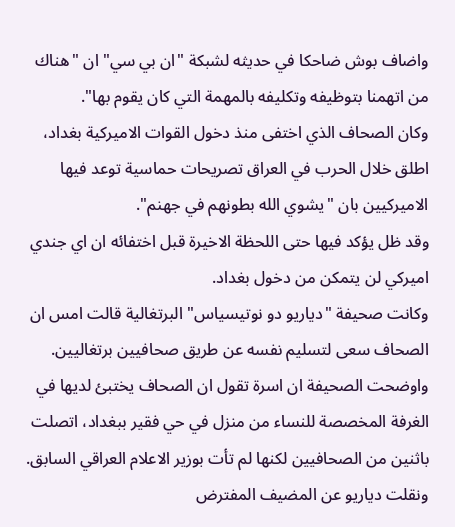واضاف بوش ضاحكا في حديثه لشبكة "ان بي سي" ان "هناك من اتهمنا بتوظيفه وتكليفه بالمهمة التي كان يقوم بها".
وكان الصحاف الذي اختفى منذ دخول القوات الاميركية بغداد، اطلق خلال الحرب في العراق تصريحات حماسية توعد فيها الاميركيين بان "يشوي الله بطونهم في جهنم".
وقد ظل يؤكد فيها حتى اللحظة الاخيرة قبل اختفائه ان اي جندي اميركي لن يتمكن من دخول بغداد.
وكانت صحيفة "دياريو دو نوتيسياس" البرتغالية قالت امس ان الصحاف سعى لتسليم نفسه عن طريق صحافيين برتغاليين.
واوضحت الصحيفة ان اسرة تقول ان الصحاف يختبئ لديها في الغرفة المخصصة للنساء من منزل في حي فقير ببغداد، اتصلت باثنين من الصحافيين لكنها لم تأت بوزير الاعلام العراقي السابق.
ونقلت دياريو عن المضيف المفترض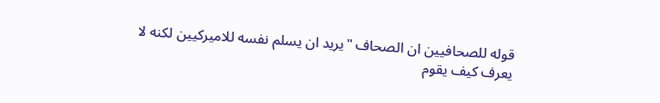قوله للصحافيين ان الصحاف "يريد ان يسلم نفسه للاميركيين لكنه لا يعرف كيف يقوم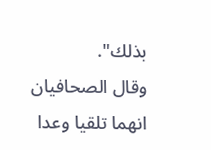بذلك".
وقال الصحافيان انهما تلقيا وعدا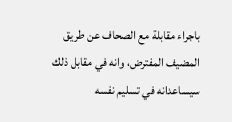باجراء مقابلة مع الصحاف عن طريق المضيف المفترض، وانه في مقابل ذلك سيساعدانه في تسليم نفسه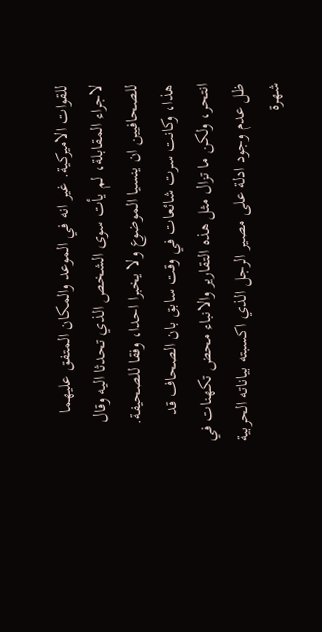للقوات الاميركية. غير انه في الموعد والمكان المتفق عليهما لاجراء المقابلة، لم يأت سوى الشخص الذي تحدثا اليه وقال للصحافيين ان ينسيا الموضوع ولا يخبرا احدا، وفقا للصحيفة.
هذا، وكانت سرت شائعات في وقت سابق بان الصحاف قد انتحر، ولكن ما تزال مثل هذه التقارير والانباء محض تكهنات في ظل عدم وجود ادلة على مصير الرجل الذي اكسبته بياناته الحربية شهرة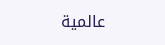عالمية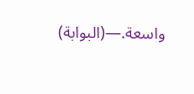واسعة.—(البوابة)